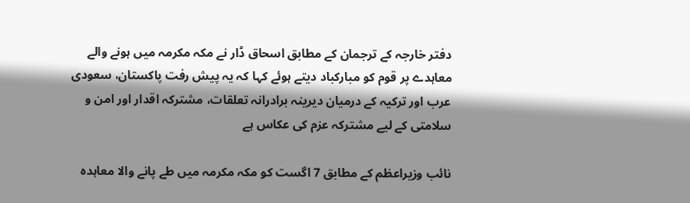دفتر خارجہ کے ترجمان کے مطابق اسحاق ڈار نے مکہ مکرمہ میں ہونے والے معاہدے پر قوم کو مبارکباد دیتے ہوئے کہا کہ یہ پیش رفت پاکستان، سعودی عرب اور ترکیہ کے درمیان دیرینہ برادرانہ تعلقات، مشترکہ اقدار اور امن و سلامتی کے لیے مشترکہ عزم کی عکاس ہے

نائب وزیراعظم کے مطابق 7 اگست کو مکہ مکرمہ میں طے پانے والا معاہدہ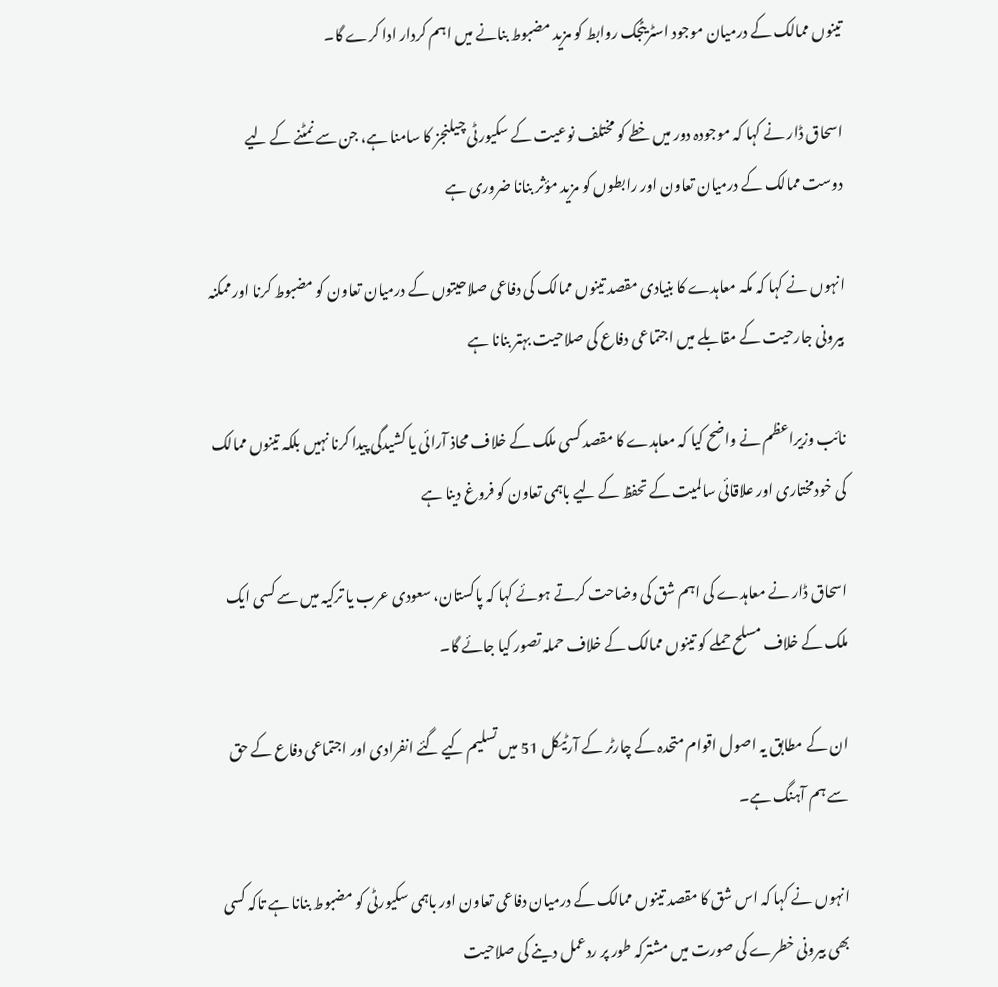تینوں ممالک کے درمیان موجود اسٹریٹجک روابط کو مزید مضبوط بنانے میں اہم کردار ادا کرے گا۔

اسحاق ڈار نے کہا کہ موجودہ دور میں خطے کو مختلف نوعیت کے سکیورٹی چیلنجز کا سامنا ہے، جن سے نمٹنے کے لیے دوست ممالک کے درمیان تعاون اور رابطوں کو مزید مؤثر بنانا ضروری ہے

انہوں نے کہا کہ مکہ معاہدے کا بنیادی مقصد تینوں ممالک کی دفاعی صلاحیتوں کے درمیان تعاون کو مضبوط کرنا اور ممکنہ بیرونی جارحیت کے مقابلے میں اجتماعی دفاع کی صلاحیت بہتر بنانا ہے

نائب وزیراعظم نے واضح کیا کہ معاہدے کا مقصد کسی ملک کے خلاف محاذ آرائی یا کشیدگی پیدا کرنا نہیں بلکہ تینوں ممالک کی خودمختاری اور علاقائی سالمیت کے تحفظ کے لیے باہمی تعاون کو فروغ دینا ہے

اسحاق ڈار نے معاہدے کی اہم شق کی وضاحت کرتے ہوئے کہا کہ پاکستان، سعودی عرب یا ترکیہ میں سے کسی ایک ملک کے خلاف مسلح حملے کو تینوں ممالک کے خلاف حملہ تصور کیا جائے گا۔

ان کے مطابق یہ اصول اقوام متحدہ کے چارٹر کے آرٹیکل 51 میں تسلیم کیے گئے انفرادی اور اجتماعی دفاع کے حق سے ہم آہنگ ہے۔

انہوں نے کہا کہ اس شق کا مقصد تینوں ممالک کے درمیان دفاعی تعاون اور باہمی سکیورٹی کو مضبوط بنانا ہے تاکہ کسی بھی بیرونی خطرے کی صورت میں مشترکہ طور پر ردعمل دینے کی صلاحیت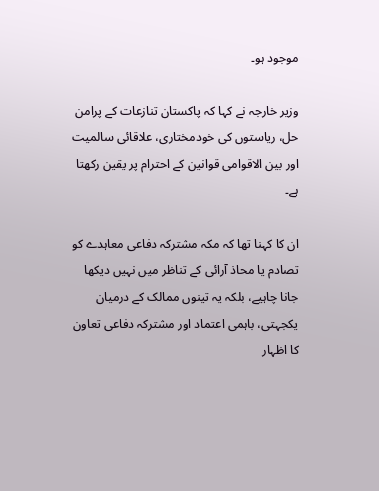موجود ہو۔

وزیر خارجہ نے کہا کہ پاکستان تنازعات کے پرامن حل، ریاستوں کی خودمختاری، علاقائی سالمیت اور بین الاقوامی قوانین کے احترام پر یقین رکھتا ہے۔

ان کا کہنا تھا کہ مکہ مشترکہ دفاعی معاہدے کو تصادم یا محاذ آرائی کے تناظر میں نہیں دیکھا جانا چاہیے، بلکہ یہ تینوں ممالک کے درمیان یکجہتی، باہمی اعتماد اور مشترکہ دفاعی تعاون کا اظہار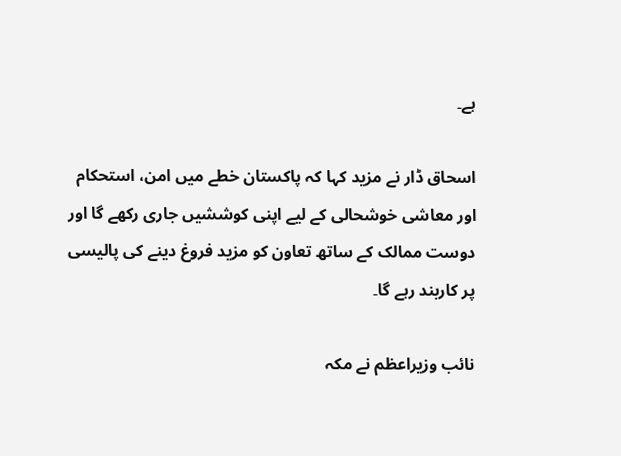ہے۔

اسحاق ڈار نے مزید کہا کہ پاکستان خطے میں امن، استحکام اور معاشی خوشحالی کے لیے اپنی کوششیں جاری رکھے گا اور دوست ممالک کے ساتھ تعاون کو مزید فروغ دینے کی پالیسی پر کاربند رہے گا۔

نائب وزیراعظم نے مکہ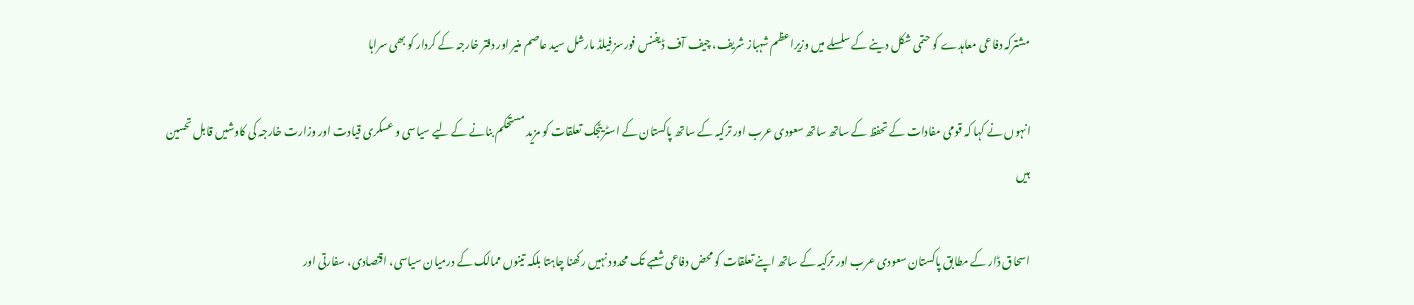مشترکہ دفاعی معاہدے کو حتمی شکل دینے کے سلسلے میں وزیراعظم شہباز شریف، چیف آف ڈیفنس فورسز فیلڈ مارشل سید عاصم منیر اور دفتر خارجہ کے کردار کو بھی سراہا

انہوں نے کہا کہ قومی مفادات کے تحفظ کے ساتھ ساتھ سعودی عرب اور ترکیہ کے ساتھ پاکستان کے اسٹریٹجک تعلقات کو مزید مستحکم بنانے کے لیے سیاسی و عسکری قیادت اور وزارت خارجہ کی کاوشیں قابل تحسین ہیں

اسحاق ڈار کے مطابق پاکستان سعودی عرب اور ترکیہ کے ساتھ اپنے تعلقات کو محض دفاعی شعبے تک محدود نہیں رکھنا چاہتا بلکہ تینوں ممالک کے درمیان سیاسی، اقتصادی، سفارتی اور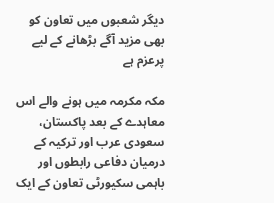دیگر شعبوں میں تعاون کو بھی مزید آگے بڑھانے کے لیے پرعزم ہے

مکہ مکرمہ میں ہونے والے اس معاہدے کے بعد پاکستان، سعودی عرب اور ترکیہ کے درمیان دفاعی رابطوں اور باہمی سکیورٹی تعاون کے ایک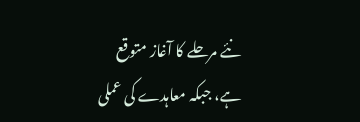نئے مرحلے کا آغاز متوقع ہے، جبکہ معاہدے کی عملی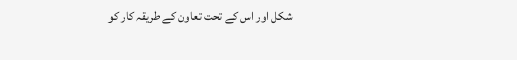شکل اور اس کے تحت تعاون کے طریقہ کار کو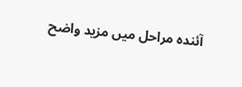آئندہ مراحل میں مزید واضح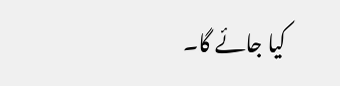کیا جائے گا۔